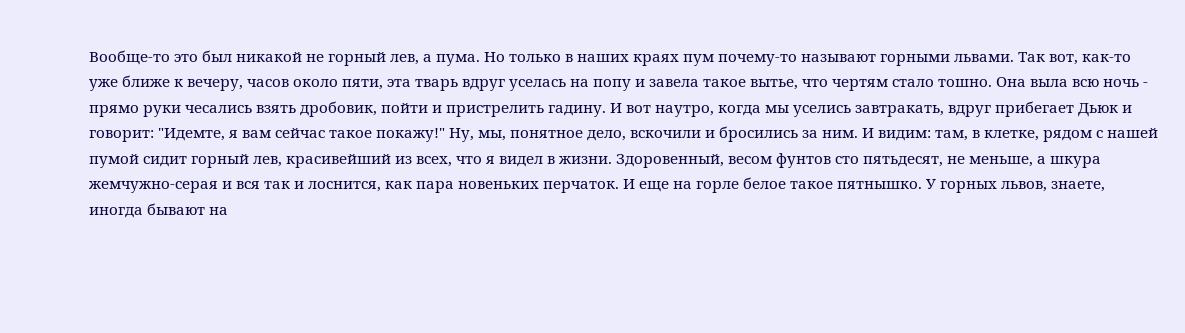Вообще-то это был никакой не горный лев, а пума. Но только в наших краях пум почему-то называют горными львами. Так вот, как-то уже ближе к вечеру, часов около пяти, эта тварь вдруг уселась на попу и завела такое вытье, что чертям стало тошно. Она выла всю ночь - прямо руки чесались взять дробовик, пойти и пристрелить гадину. И вот наутро, когда мы уселись завтракать, вдруг прибегает Дьюк и говорит: "Идемте, я вам сейчас такое покажу!" Ну, мы, понятное дело, вскочили и бросились за ним. И видим: там, в клетке, рядом с нашей пумой сидит горный лев, красивейший из всех, что я видел в жизни. Здоровенный, весом фунтов сто пятьдесят, не меньше, а шкура жемчужно-серая и вся так и лоснится, как пара новеньких перчаток. И еще на горле белое такое пятнышко. У горных львов, знаете, иногда бывают на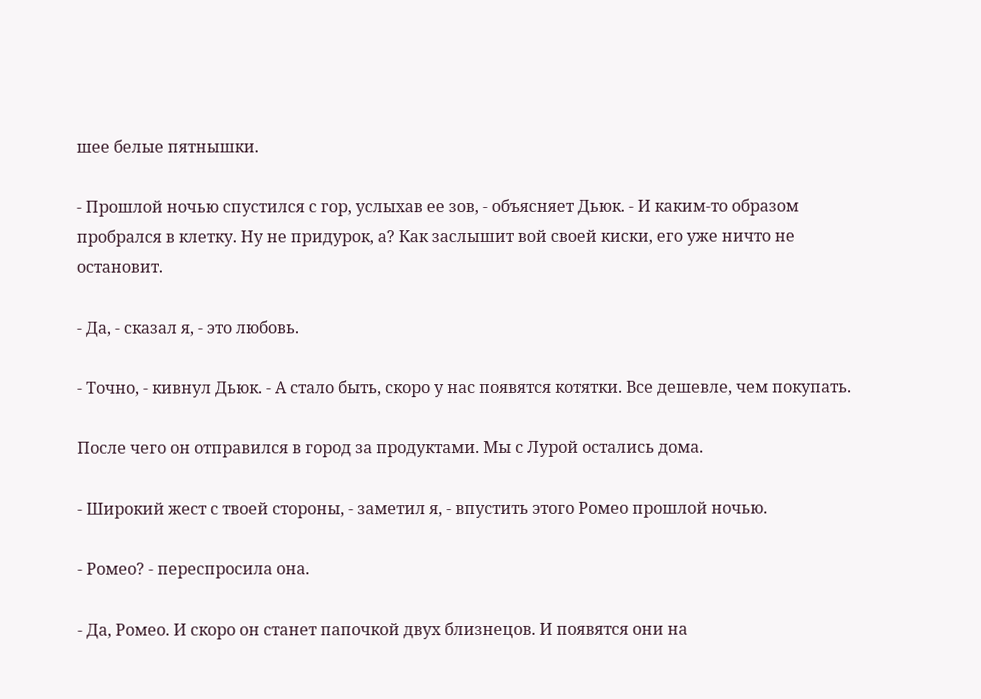шее белые пятнышки.

- Прошлой ночью спустился с гор, услыхав ее зов, - объясняет Дьюк. - И каким-то образом пробрался в клетку. Ну не придурок, а? Как заслышит вой своей киски, его уже ничто не остановит.

- Да, - сказал я, - это любовь.

- Точно, - кивнул Дьюк. - А стало быть, скоро у нас появятся котятки. Все дешевле, чем покупать.

После чего он отправился в город за продуктами. Мы с Лурой остались дома.

- Широкий жест с твоей стороны, - заметил я, - впустить этого Ромео прошлой ночью.

- Ромео? - переспросила она.

- Да, Ромео. И скоро он станет папочкой двух близнецов. И появятся они на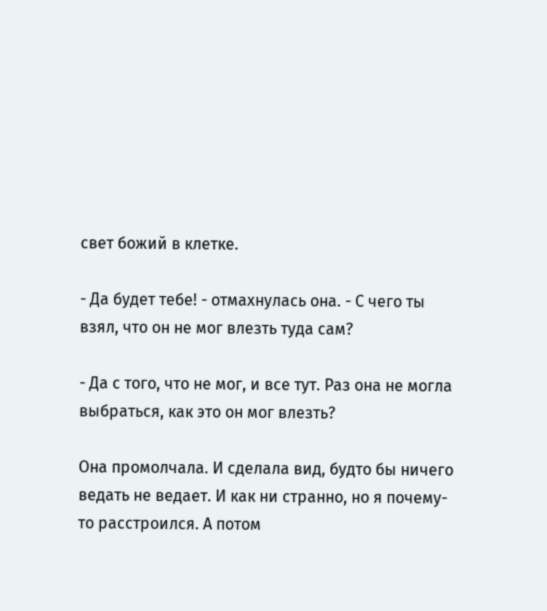свет божий в клетке.

- Да будет тебе! - отмахнулась она. - С чего ты взял, что он не мог влезть туда сам?

- Да с того, что не мог, и все тут. Раз она не могла выбраться, как это он мог влезть?

Она промолчала. И сделала вид, будто бы ничего ведать не ведает. И как ни странно, но я почему-то расстроился. А потом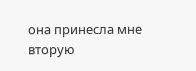она принесла мне вторую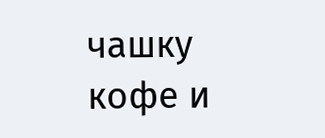чашку кофе и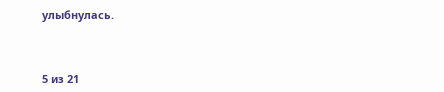улыбнулась.



5 из 21